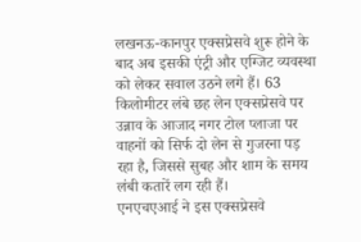लखनऊ-कानपुर एक्सप्रेसवे शुरू होने के बाद अब इसकी एंट्री और एग्जिट व्यवस्था को लेकर सवाल उठने लगे हैं। 63 किलोमीटर लंबे छह लेन एक्सप्रेसवे पर उन्नाव के आजाद नगर टोल प्लाजा पर वाहनों को सिर्फ दो लेन से गुजरना पड़ रहा है, जिससे सुबह और शाम के समय लंबी कतारें लग रही हैं।
एनएचएआई ने इस एक्सप्रेसवे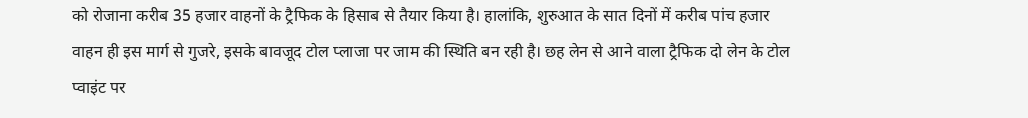को रोजाना करीब 35 हजार वाहनों के ट्रैफिक के हिसाब से तैयार किया है। हालांकि, शुरुआत के सात दिनों में करीब पांच हजार वाहन ही इस मार्ग से गुजरे, इसके बावजूद टोल प्लाजा पर जाम की स्थिति बन रही है। छह लेन से आने वाला ट्रैफिक दो लेन के टोल प्वाइंट पर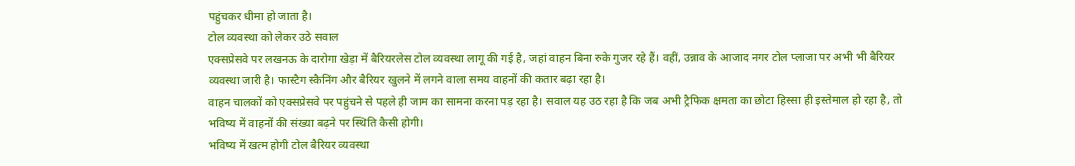पहुंचकर धीमा हो जाता है।
टोल व्यवस्था को लेकर उठे सवाल
एक्सप्रेसवे पर लखनऊ के दारोगा खेड़ा में बैरियरलेस टोल व्यवस्था लागू की गई है, जहां वाहन बिना रुके गुजर रहे हैं। वहीं, उन्नाव के आजाद नगर टोल प्लाजा पर अभी भी बैरियर व्यवस्था जारी है। फास्टैग स्कैनिंग और बैरियर खुलने में लगने वाला समय वाहनों की कतार बढ़ा रहा है।
वाहन चालकों को एक्सप्रेसवे पर पहुंचने से पहले ही जाम का सामना करना पड़ रहा है। सवाल यह उठ रहा है कि जब अभी ट्रैफिक क्षमता का छोटा हिस्सा ही इस्तेमाल हो रहा है, तो भविष्य में वाहनों की संख्या बढ़ने पर स्थिति कैसी होगी।
भविष्य में खत्म होगी टोल बैरियर व्यवस्था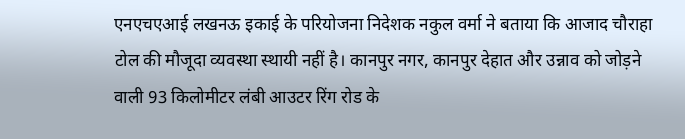एनएचएआई लखनऊ इकाई के परियोजना निदेशक नकुल वर्मा ने बताया कि आजाद चौराहा टोल की मौजूदा व्यवस्था स्थायी नहीं है। कानपुर नगर, कानपुर देहात और उन्नाव को जोड़ने वाली 93 किलोमीटर लंबी आउटर रिंग रोड के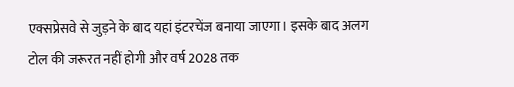एक्सप्रेसवे से जुड़ने के बाद यहां इंटरचेंज बनाया जाएगा। इसके बाद अलग टोल की जरूरत नहीं होगी और वर्ष 2028 तक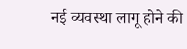नई व्यवस्था लागू होने की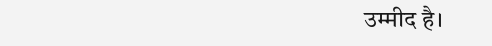उम्मीद है।